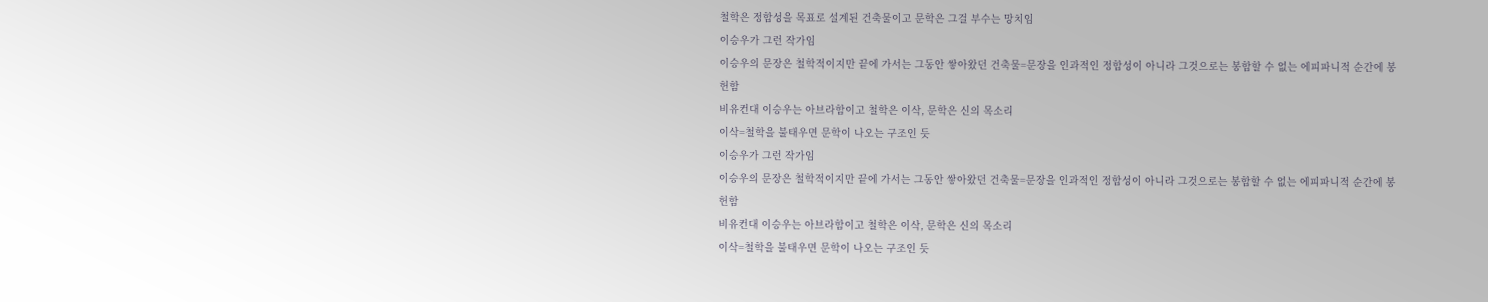철학은 정합성을 목표로 설계된 건축물이고 문학은 그걸 부수는 망치임
이승우가 그런 작가임
이승우의 문장은 철학적이지만 끝에 가서는 그동안 쌓아왔던 건축물=문장을 인과적인 정합성이 아니라 그것으로는 봉합할 수 없는 에피파니적 순간에 봉헌함
비유컨대 이승우는 아브라함이고 철학은 이삭, 문학은 신의 목소리
이삭=철학을 불태우면 문학이 나오는 구조인 듯
이승우가 그런 작가임
이승우의 문장은 철학적이지만 끝에 가서는 그동안 쌓아왔던 건축물=문장을 인과적인 정합성이 아니라 그것으로는 봉합할 수 없는 에피파니적 순간에 봉헌함
비유컨대 이승우는 아브라함이고 철학은 이삭, 문학은 신의 목소리
이삭=철학을 불태우면 문학이 나오는 구조인 듯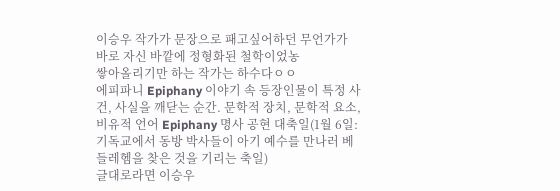이승우 작가가 문장으로 패고싶어하던 무언가가 바로 자신 바깥에 정형화된 철학이었농
쌓아올리기만 하는 작가는 하수다ㅇㅇ
에피파니 Epiphany 이야기 속 등장인물이 특정 사건, 사실을 깨닫는 순간. 문학적 장치, 문학적 요소, 비유적 언어 Epiphany 명사 공현 대축일(1월 6일: 기독교에서 동방 박사들이 아기 예수를 만나러 베들레헴을 찾은 것을 기리는 축일)
글대로라면 이승우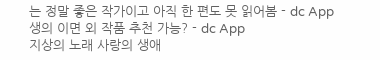는 정말 좋은 작가이고 아직 한 편도 못 읽어봄 - dc App
생의 이면 외 작품 추천 가능? - dc App
지상의 노래 사랑의 생애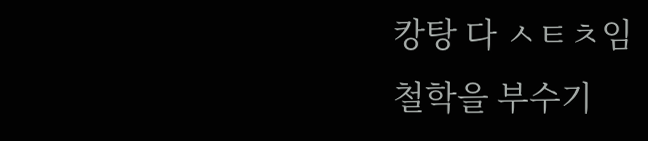캉탕 다 ㅅㅌㅊ임
철학을 부수기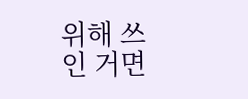위해 쓰인 거면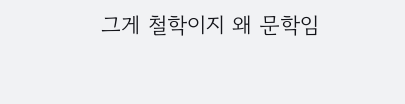그게 철학이지 왜 문학임